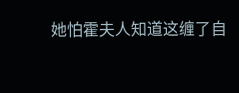她怕霍夫人知道这缠了自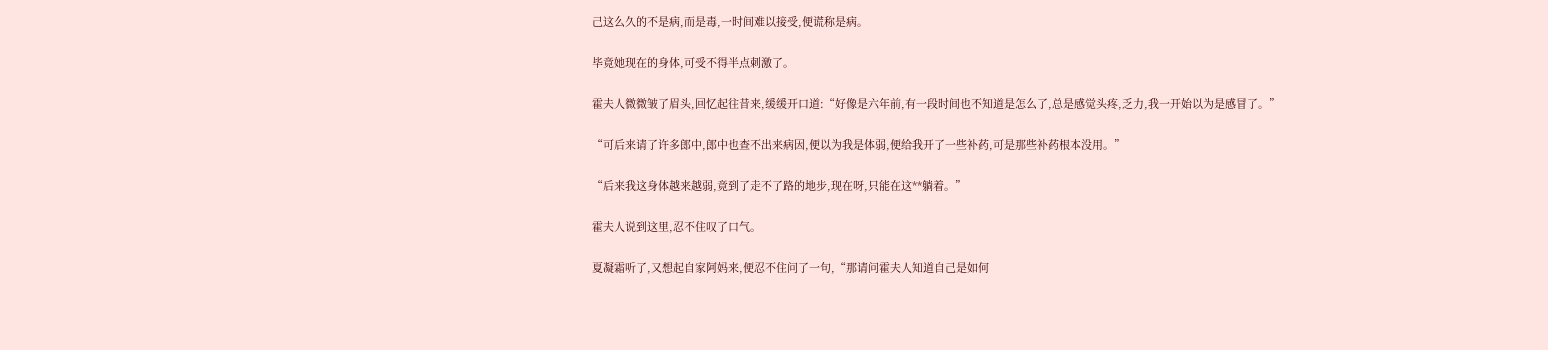己这么久的不是病,而是毒,一时间难以接受,便谎称是病。

毕竟她现在的身体,可受不得半点刺激了。

霍夫人微微皱了眉头,回忆起往昔来,缓缓开口道:“好像是六年前,有一段时间也不知道是怎么了,总是感觉头疼,乏力,我一开始以为是感冒了。”

“可后来请了许多郎中,郎中也查不出来病因,便以为我是体弱,便给我开了一些补药,可是那些补药根本没用。”

“后来我这身体越来越弱,竟到了走不了路的地步,现在呀,只能在这**躺着。”

霍夫人说到这里,忍不住叹了口气。

夏凝霜听了,又想起自家阿妈来,便忍不住问了一句,“那请问霍夫人知道自己是如何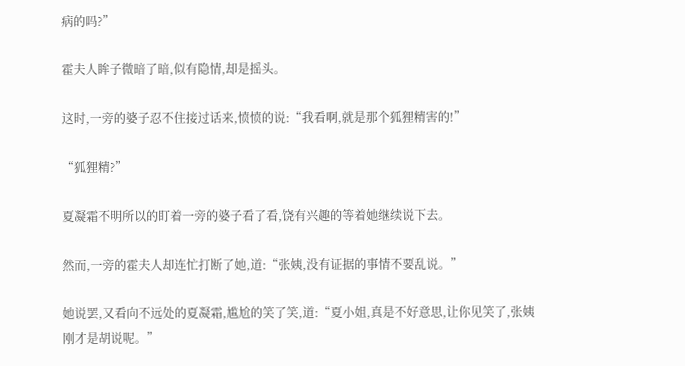病的吗?”

霍夫人眸子微暗了暗,似有隐情,却是摇头。

这时,一旁的婆子忍不住接过话来,愤愤的说:“我看啊,就是那个狐狸精害的!”

“狐狸精?”

夏凝霜不明所以的盯着一旁的婆子看了看,饶有兴趣的等着她继续说下去。

然而,一旁的霍夫人却连忙打断了她,道:“张姨,没有证据的事情不要乱说。”

她说罢,又看向不远处的夏凝霜,尴尬的笑了笑,道:“夏小姐,真是不好意思,让你见笑了,张姨刚才是胡说呢。”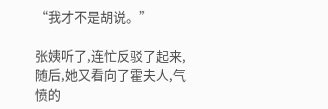“我才不是胡说。”

张姨听了,连忙反驳了起来,随后,她又看向了霍夫人,气愤的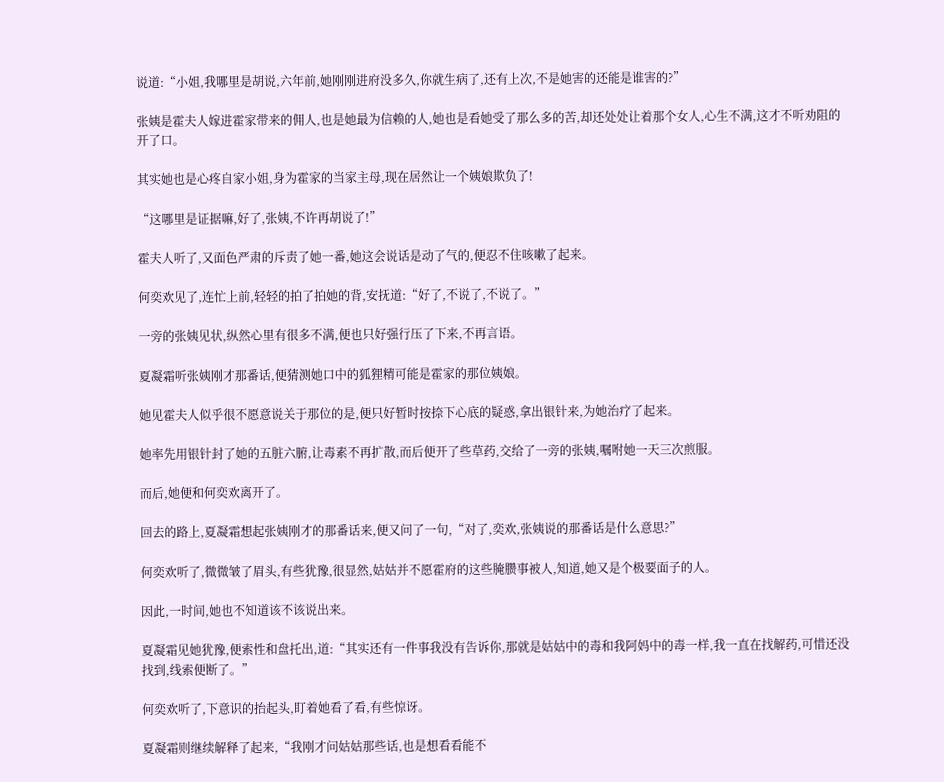说道:“小姐,我哪里是胡说,六年前,她刚刚进府没多久,你就生病了,还有上次,不是她害的还能是谁害的?”

张姨是霍夫人嫁进霍家带来的佣人,也是她最为信赖的人,她也是看她受了那么多的苦,却还处处让着那个女人,心生不满,这才不听劝阻的开了口。

其实她也是心疼自家小姐,身为霍家的当家主母,现在居然让一个姨娘欺负了!

“这哪里是证据嘛,好了,张姨,不许再胡说了!”

霍夫人听了,又面色严肃的斥责了她一番,她这会说话是动了气的,便忍不住咳嗽了起来。

何奕欢见了,连忙上前,轻轻的拍了拍她的背,安抚道:“好了,不说了,不说了。”

一旁的张姨见状,纵然心里有很多不满,便也只好强行压了下来,不再言语。

夏凝霜听张姨刚才那番话,便猜测她口中的狐狸精可能是霍家的那位姨娘。

她见霍夫人似乎很不愿意说关于那位的是,便只好暂时按捺下心底的疑惑,拿出银针来,为她治疗了起来。

她率先用银针封了她的五脏六腑,让毒素不再扩散,而后便开了些草药,交给了一旁的张姨,嘱咐她一天三次煎服。

而后,她便和何奕欢离开了。

回去的路上,夏凝霜想起张姨刚才的那番话来,便又问了一句,“对了,奕欢,张姨说的那番话是什么意思?”

何奕欢听了,微微皱了眉头,有些犹豫,很显然,姑姑并不愿霍府的这些腌臜事被人,知道,她又是个极要面子的人。

因此,一时间,她也不知道该不该说出来。

夏凝霜见她犹豫,便索性和盘托出,道:“其实还有一件事我没有告诉你,那就是姑姑中的毒和我阿妈中的毒一样,我一直在找解药,可惜还没找到,线索便断了。”

何奕欢听了,下意识的抬起头,盯着她看了看,有些惊讶。

夏凝霜则继续解释了起来,“我刚才问姑姑那些话,也是想看看能不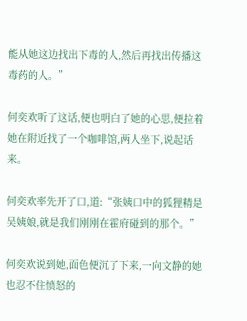能从她这边找出下毒的人,然后再找出传播这毒药的人。”

何奕欢听了这话,便也明白了她的心思,便拉着她在附近找了一个咖啡馆,两人坐下,说起话来。

何奕欢率先开了口,道:“张姨口中的狐狸精是吴姨娘,就是我们刚刚在霍府碰到的那个。”

何奕欢说到她,面色便沉了下来,一向文静的她也忍不住愤怒的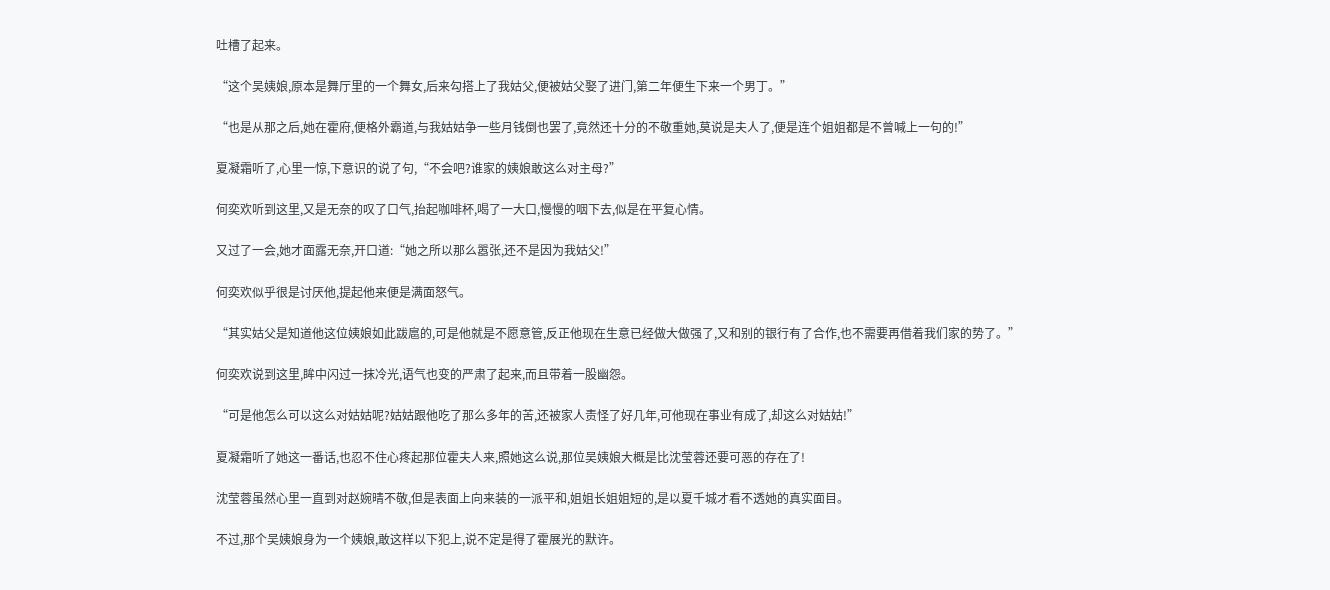吐槽了起来。

“这个吴姨娘,原本是舞厅里的一个舞女,后来勾搭上了我姑父,便被姑父娶了进门,第二年便生下来一个男丁。”

“也是从那之后,她在霍府,便格外霸道,与我姑姑争一些月钱倒也罢了,竟然还十分的不敬重她,莫说是夫人了,便是连个姐姐都是不曾喊上一句的!”

夏凝霜听了,心里一惊,下意识的说了句,“不会吧?谁家的姨娘敢这么对主母?”

何奕欢听到这里,又是无奈的叹了口气,抬起咖啡杯,喝了一大口,慢慢的咽下去,似是在平复心情。

又过了一会,她才面露无奈,开口道:“她之所以那么嚣张,还不是因为我姑父!”

何奕欢似乎很是讨厌他,提起他来便是满面怒气。

“其实姑父是知道他这位姨娘如此跋扈的,可是他就是不愿意管,反正他现在生意已经做大做强了,又和别的银行有了合作,也不需要再借着我们家的势了。”

何奕欢说到这里,眸中闪过一抹冷光,语气也变的严肃了起来,而且带着一股幽怨。

“可是他怎么可以这么对姑姑呢?姑姑跟他吃了那么多年的苦,还被家人责怪了好几年,可他现在事业有成了,却这么对姑姑!”

夏凝霜听了她这一番话,也忍不住心疼起那位霍夫人来,照她这么说,那位吴姨娘大概是比沈莹蓉还要可恶的存在了!

沈莹蓉虽然心里一直到对赵婉晴不敬,但是表面上向来装的一派平和,姐姐长姐姐短的,是以夏千城才看不透她的真实面目。

不过,那个吴姨娘身为一个姨娘,敢这样以下犯上,说不定是得了霍展光的默许。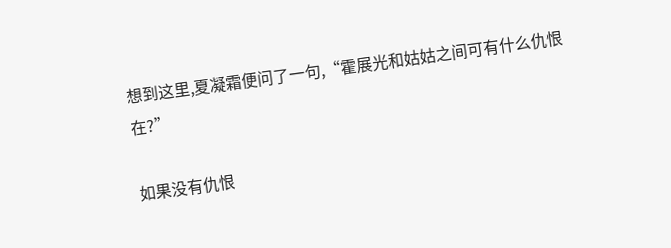想到这里,夏凝霜便问了一句,“霍展光和姑姑之间可有什么仇恨在?”

如果没有仇恨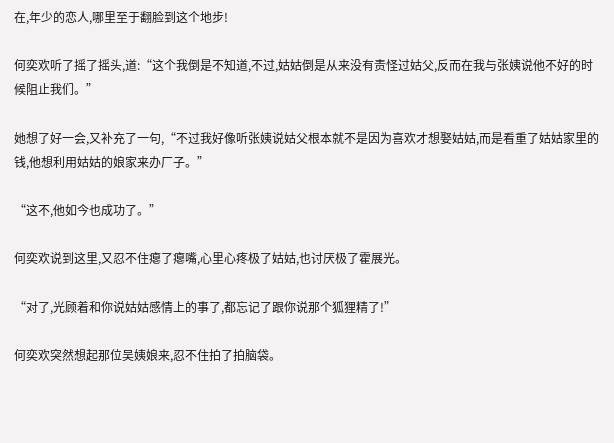在,年少的恋人,哪里至于翻脸到这个地步!

何奕欢听了摇了摇头,道:“这个我倒是不知道,不过,姑姑倒是从来没有责怪过姑父,反而在我与张姨说他不好的时候阻止我们。”

她想了好一会,又补充了一句,“不过我好像听张姨说姑父根本就不是因为喜欢才想娶姑姑,而是看重了姑姑家里的钱,他想利用姑姑的娘家来办厂子。”

“这不,他如今也成功了。”

何奕欢说到这里,又忍不住瘪了瘪嘴,心里心疼极了姑姑,也讨厌极了霍展光。

“对了,光顾着和你说姑姑感情上的事了,都忘记了跟你说那个狐狸精了!”

何奕欢突然想起那位吴姨娘来,忍不住拍了拍脑袋。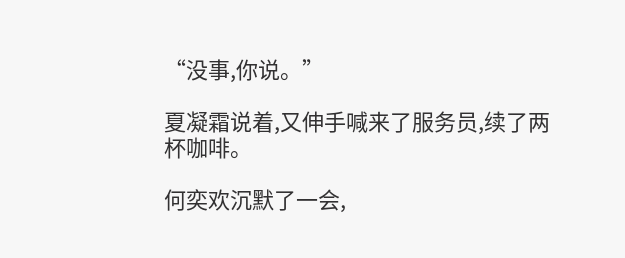“没事,你说。”

夏凝霜说着,又伸手喊来了服务员,续了两杯咖啡。

何奕欢沉默了一会,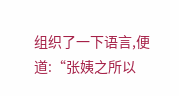组织了一下语言,便道:“张姨之所以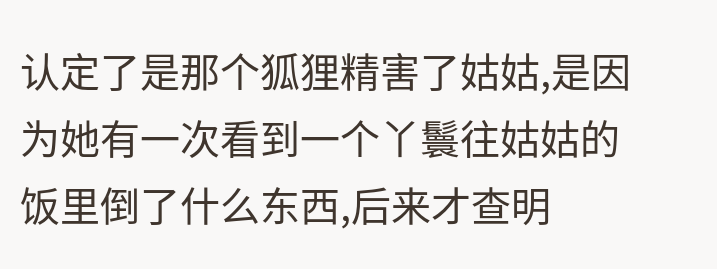认定了是那个狐狸精害了姑姑,是因为她有一次看到一个丫鬟往姑姑的饭里倒了什么东西,后来才查明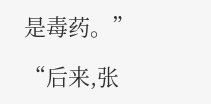是毒药。”

“后来,张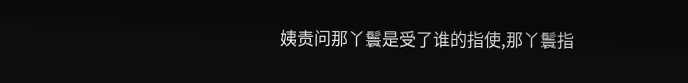姨责问那丫鬟是受了谁的指使,那丫鬟指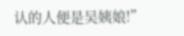认的人便是吴姨娘!”